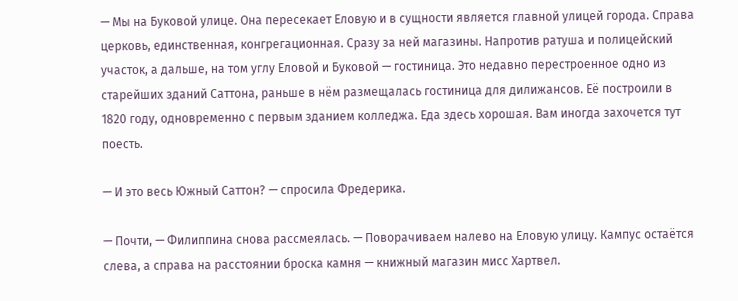— Мы на Буковой улице. Она пересекает Еловую и в сущности является главной улицей города. Справа церковь, единственная, конгрегационная. Сразу за ней магазины. Напротив ратуша и полицейский участок, а дальше, на том углу Еловой и Буковой — гостиница. Это недавно перестроенное одно из старейших зданий Саттона, раньше в нём размещалась гостиница для дилижансов. Её построили в 1820 году, одновременно с первым зданием колледжа. Еда здесь хорошая. Вам иногда захочется тут поесть.

— И это весь Южный Саттон? — спросила Фредерика.

— Почти, — Филиппина снова рассмеялась. — Поворачиваем налево на Еловую улицу. Кампус остаётся слева, а справа на расстоянии броска камня — книжный магазин мисс Хартвел.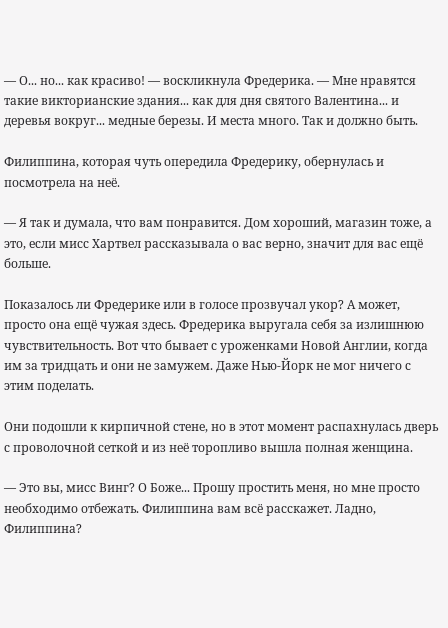— О... но... как красиво! — воскликнула Фредерика. — Мне нравятся такие викторианские здания... как для дня святого Валентина... и деревья вокруг... медные березы. И места много. Так и должно быть.

Филиппина, которая чуть опередила Фредерику, обернулась и посмотрела на неё.

— Я так и думала, что вам понравится. Дом хороший, магазин тоже, а это, если мисс Хартвел рассказывала о вас верно, значит для вас ещё больше.

Показалось ли Фредерике или в голосе прозвучал укор? А может, просто она ещё чужая здесь. Фредерика выругала себя за излишнюю чувствительность. Вот что бывает с уроженками Новой Англии, когда им за тридцать и они не замужем. Даже Нью-Йорк не мог ничего с этим поделать.

Они подошли к кирпичной стене, но в этот момент распахнулась дверь с проволочной сеткой и из неё торопливо вышла полная женщина.

— Это вы, мисс Винг? О Боже... Прошу простить меня, но мне просто необходимо отбежать. Филиппина вам всё расскажет. Ладно, Филиппина?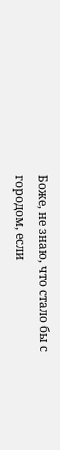Боже, не знаю, что стало бы с городом, если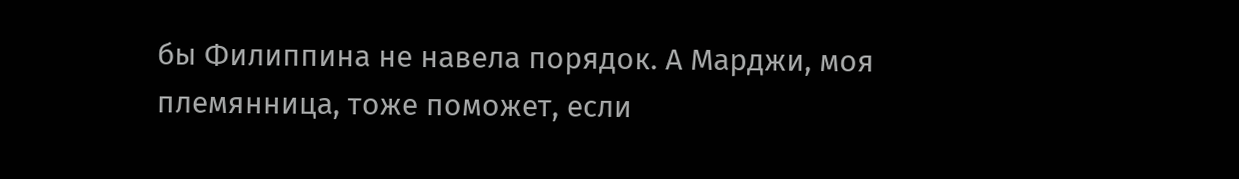бы Филиппина не навела порядок. А Марджи, моя племянница, тоже поможет, если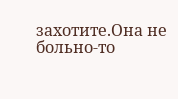захотите.Она не больно-то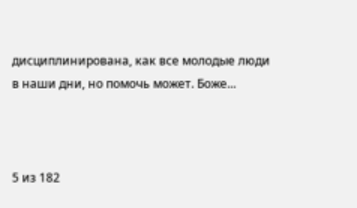дисциплинирована, как все молодые люди в наши дни, но помочь может. Боже...



5 из 182